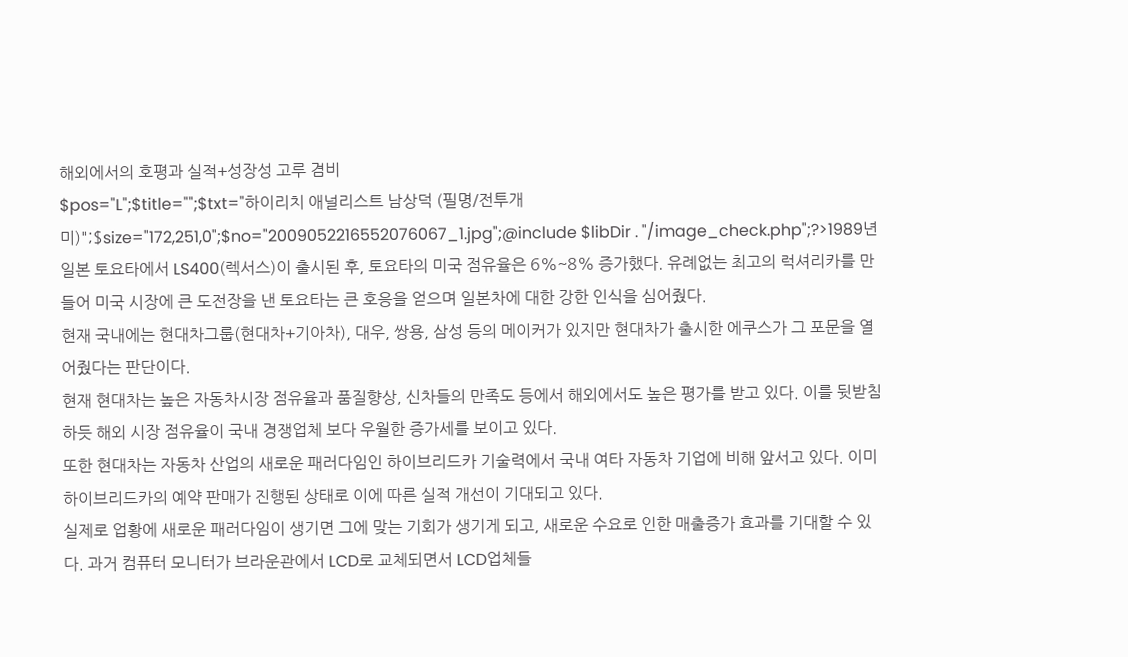해외에서의 호평과 실적+성장성 고루 겸비
$pos="L";$title="";$txt="하이리치 애널리스트 남상덕 (필명/전투개미)";$size="172,251,0";$no="2009052216552076067_1.jpg";@include $libDir . "/image_check.php";?>1989년 일본 토요타에서 LS400(렉서스)이 출시된 후, 토요타의 미국 점유율은 6%~8% 증가했다. 유례없는 최고의 럭셔리카를 만들어 미국 시장에 큰 도전장을 낸 토요타는 큰 호응을 얻으며 일본차에 대한 강한 인식을 심어줬다.
현재 국내에는 현대차그룹(현대차+기아차), 대우, 쌍용, 삼성 등의 메이커가 있지만 현대차가 출시한 에쿠스가 그 포문을 열어줬다는 판단이다.
현재 현대차는 높은 자동차시장 점유율과 품질향상, 신차들의 만족도 등에서 해외에서도 높은 평가를 받고 있다. 이를 뒷받침하듯 해외 시장 점유율이 국내 경쟁업체 보다 우월한 증가세를 보이고 있다.
또한 현대차는 자동차 산업의 새로운 패러다임인 하이브리드카 기술력에서 국내 여타 자동차 기업에 비해 앞서고 있다. 이미 하이브리드카의 예약 판매가 진행된 상태로 이에 따른 실적 개선이 기대되고 있다.
실제로 업황에 새로운 패러다임이 생기면 그에 맞는 기회가 생기게 되고, 새로운 수요로 인한 매출증가 효과를 기대할 수 있다. 과거 컴퓨터 모니터가 브라운관에서 LCD로 교체되면서 LCD업체들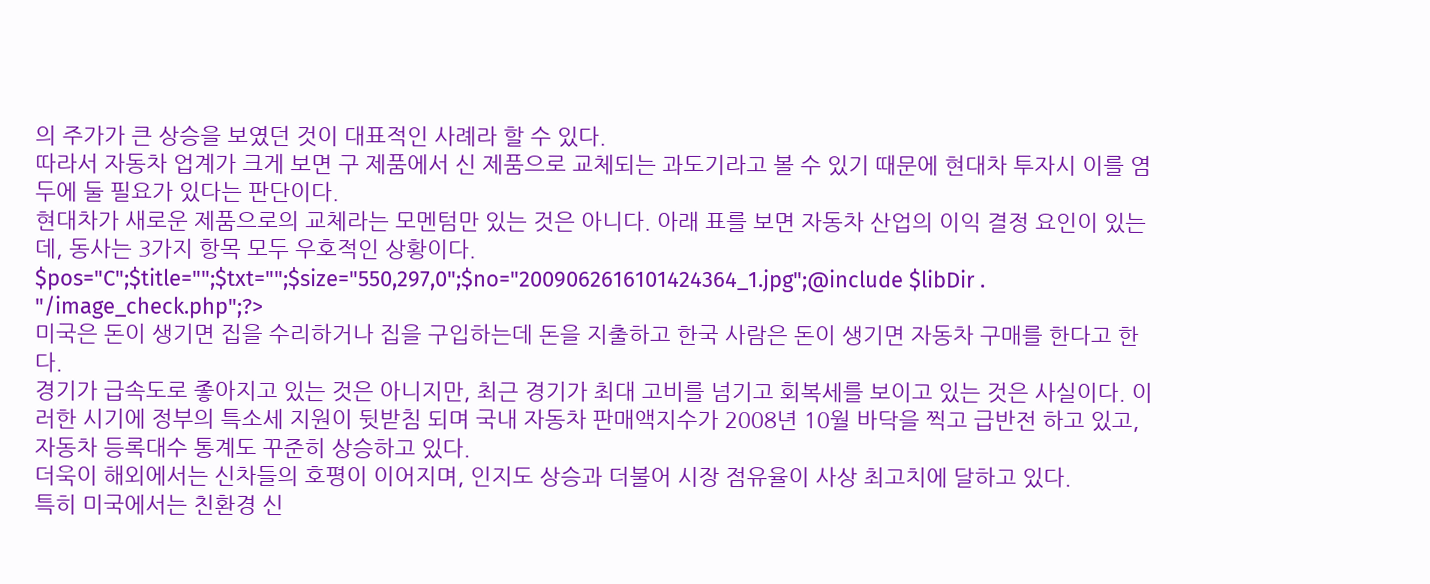의 주가가 큰 상승을 보였던 것이 대표적인 사례라 할 수 있다.
따라서 자동차 업계가 크게 보면 구 제품에서 신 제품으로 교체되는 과도기라고 볼 수 있기 때문에 현대차 투자시 이를 염두에 둘 필요가 있다는 판단이다.
현대차가 새로운 제품으로의 교체라는 모멘텀만 있는 것은 아니다. 아래 표를 보면 자동차 산업의 이익 결정 요인이 있는데, 동사는 3가지 항목 모두 우호적인 상황이다.
$pos="C";$title="";$txt="";$size="550,297,0";$no="2009062616101424364_1.jpg";@include $libDir . "/image_check.php";?>
미국은 돈이 생기면 집을 수리하거나 집을 구입하는데 돈을 지출하고 한국 사람은 돈이 생기면 자동차 구매를 한다고 한다.
경기가 급속도로 좋아지고 있는 것은 아니지만, 최근 경기가 최대 고비를 넘기고 회복세를 보이고 있는 것은 사실이다. 이러한 시기에 정부의 특소세 지원이 뒷받침 되며 국내 자동차 판매액지수가 2008년 10월 바닥을 찍고 급반전 하고 있고, 자동차 등록대수 통계도 꾸준히 상승하고 있다.
더욱이 해외에서는 신차들의 호평이 이어지며, 인지도 상승과 더불어 시장 점유율이 사상 최고치에 달하고 있다.
특히 미국에서는 친환경 신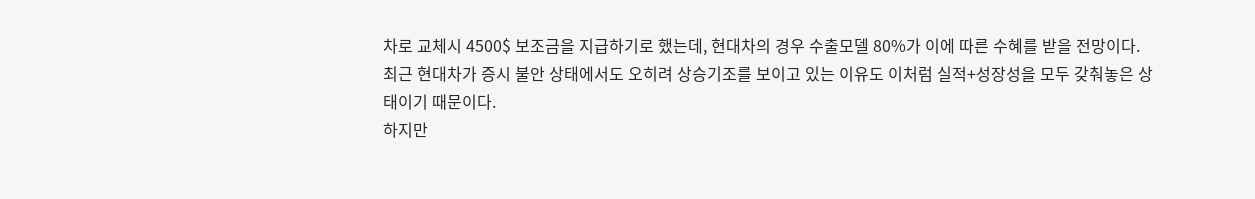차로 교체시 4500$ 보조금을 지급하기로 했는데, 현대차의 경우 수출모델 80%가 이에 따른 수혜를 받을 전망이다.
최근 현대차가 증시 불안 상태에서도 오히려 상승기조를 보이고 있는 이유도 이처럼 실적+성장성을 모두 갖춰놓은 상태이기 때문이다.
하지만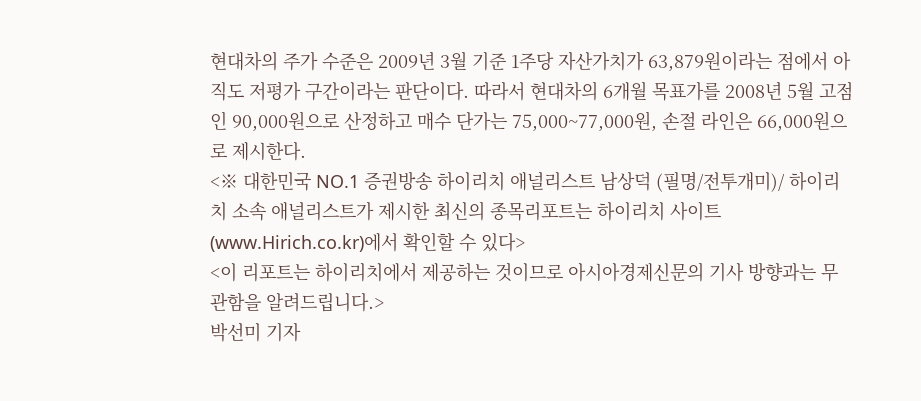현대차의 주가 수준은 2009년 3월 기준 1주당 자산가치가 63,879원이라는 점에서 아직도 저평가 구간이라는 판단이다. 따라서 현대차의 6개월 목표가를 2008년 5월 고점인 90,000원으로 산정하고 매수 단가는 75,000~77,000원, 손절 라인은 66,000원으로 제시한다.
<※ 대한민국 NO.1 증권방송 하이리치 애널리스트 남상덕 (필명/전투개미)/ 하이리치 소속 애널리스트가 제시한 최신의 종목리포트는 하이리치 사이트(www.Hirich.co.kr)에서 확인할 수 있다>
<이 리포트는 하이리치에서 제공하는 것이므로 아시아경제신문의 기사 방향과는 무관함을 알려드립니다.>
박선미 기자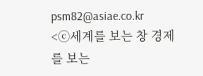psm82@asiae.co.kr
<ⓒ세계를 보는 창 경제를 보는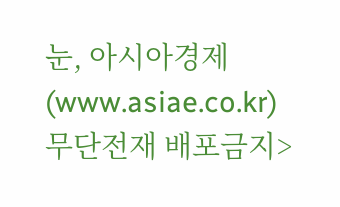눈, 아시아경제(www.asiae.co.kr) 무단전재 배포금지>